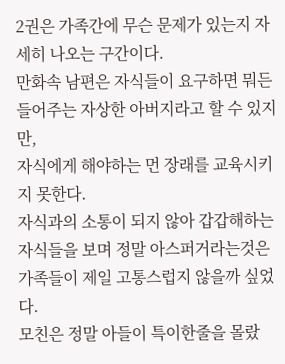2권은 가족간에 무슨 문제가 있는지 자세히 나오는 구간이다.
만화속 남편은 자식들이 요구하면 뭐든 들어주는 자상한 아버지라고 할 수 있지만,
자식에게 해야하는 먼 장래를 교육시키지 못한다.
자식과의 소통이 되지 않아 갑갑해하는 자식들을 보며 정말 아스퍼거라는것은 가족들이 제일 고통스럽지 않을까 싶었다.
모친은 정말 아들이 특이한줄을 몰랐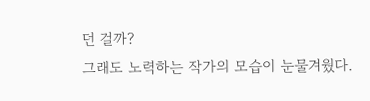던 걸까?
그래도 노력하는 작가의 모습이 눈물겨웠다.